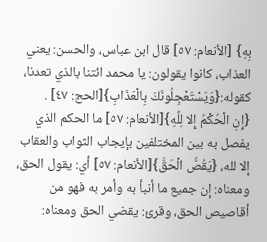بِهِ} [الأنعام: ٥٧] قال ابن عباس، والحسن: يعني العذاب، كانوا يقولون: يا محمد ائتنا بالذي تعدنا، كقوله:{وَيَسْتَعْجِلُونَكَ بِالْعَذَابِ}[الحج: ٤٧] .
{إِنِ الْحُكْمُ إِلا لِلَّهِ}[الأنعام: ٥٧] ما الحكم الذي يفصل به بين المختلفين بإيجاب الثواب والعقاب إلا لله، {يَقُصُّ الْحَقَّ}[الأنعام: ٥٧] أي: يقول الحق، ومعناه: إن جميع ما أنبأ به وأمر به فهو من أقاصيص الحق، وقرئ: يقضي الحق ومعناه: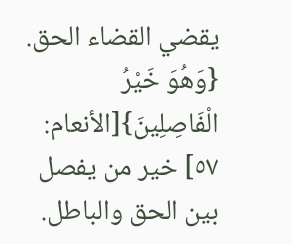يقضي القضاء الحق.
{وَهُوَ خَيْرُ الْفَاصِلِينَ}[الأنعام: ٥٧] خير من يفصل بين الحق والباطل.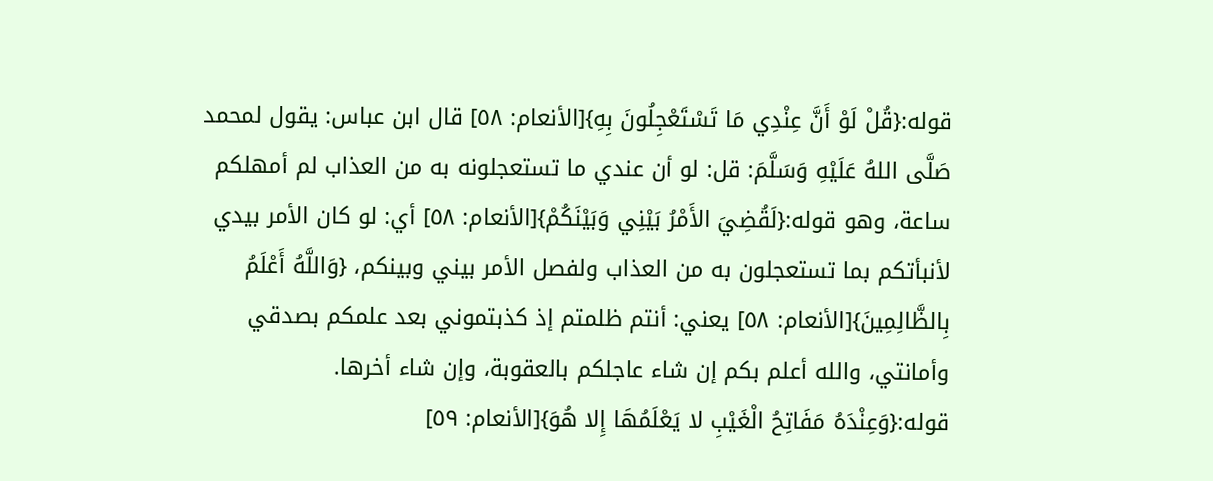قوله:{قُلْ لَوْ أَنَّ عِنْدِي مَا تَسْتَعْجِلُونَ بِهِ}[الأنعام: ٥٨] قال ابن عباس: يقول لمحمد صَلَّى اللهُ عَلَيْهِ وَسَلَّمَ: قل: لو أن عندي ما تستعجلونه به من العذاب لم أمهلكم ساعة، وهو قوله:{لَقُضِيَ الأَمْرُ بَيْنِي وَبَيْنَكُمْ}[الأنعام: ٥٨] أي: لو كان الأمر بيدي لأنبأتكم بما تستعجلون به من العذاب ولفصل الأمر بيني وبينكم، {وَاللَّهُ أَعْلَمُ بِالظَّالِمِينَ}[الأنعام: ٥٨] يعني: أنتم ظلمتم إذ كذبتموني بعد علمكم بصدقي وأمانتي، والله أعلم بكم إن شاء عاجلكم بالعقوبة، وإن شاء أخرها.
قوله:{وَعِنْدَهُ مَفَاتِحُ الْغَيْبِ لا يَعْلَمُهَا إِلا هُوَ}[الأنعام: ٥٩]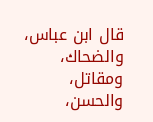قال ابن عباس، والضحاك، ومقاتل، والحسن،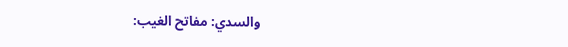والسدي: مفاتح الغيب: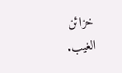خزائن الغيب.